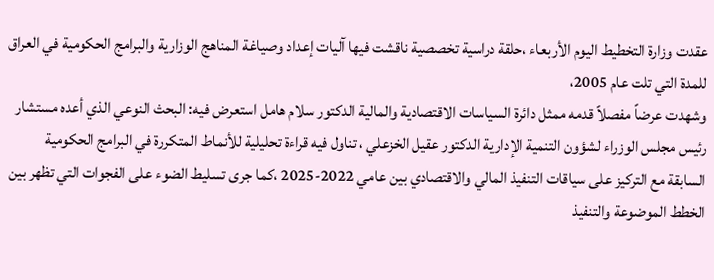عقدت وزارة التخطيط اليوم الأربعاء ،حلقة دراسية تخصصية ناقشت فيها آليات إعداد وصياغة المناهج الوزارية والبرامج الحكومية في العراق للمدة التي تلت عام 2005،
وشهدت عرضاً مفصلاً قدمه ممثل دائرة السياسات الاقتصادية والمالية الدكتور سلام هامل استعرض فيه: البحث النوعي الذي أعده مستشار رئيس مجلس الوزراء لشؤون التنمية الإدارية الدكتور عقيل الخزعلي ، تناول فيه قراءة تحليلية للأنماط المتكررة في البرامج الحكومية السابقة مع التركيز على سياقات التنفيذ المالي والاقتصادي بين عامي 2022-2025 ،كما جرى تسليط الضوء على الفجوات التي تظهر بين الخطط الموضوعة والتنفيذ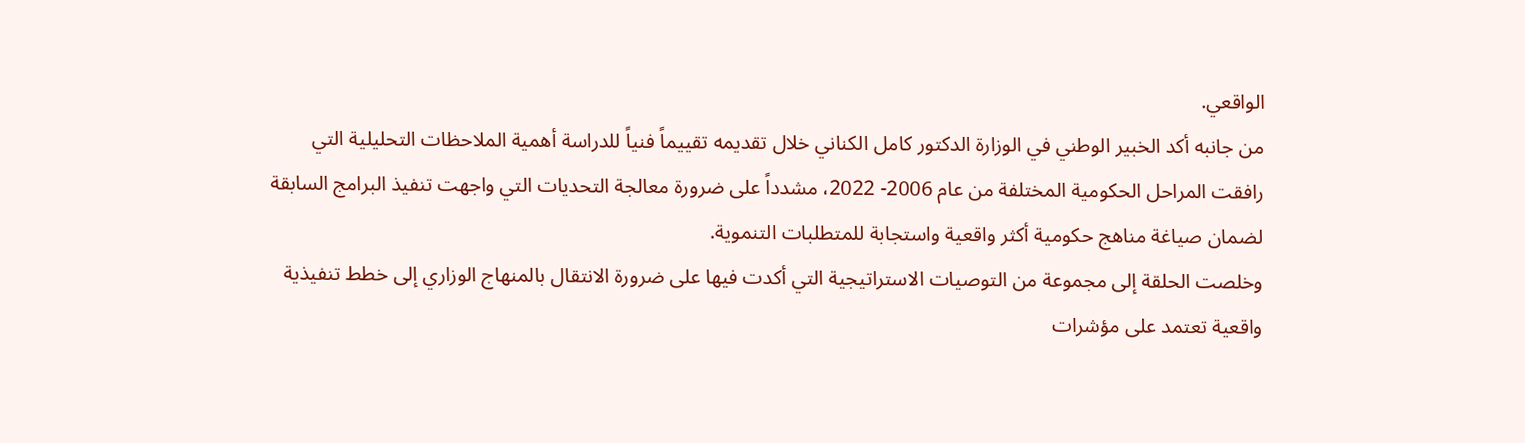الواقعي.
من جانبه أكد الخبير الوطني في الوزارة الدكتور كامل الكناني خلال تقديمه تقييماً فنياً للدراسة أهمية الملاحظات التحليلية التي رافقت المراحل الحكومية المختلفة من عام 2006- 2022، مشدداً على ضرورة معالجة التحديات التي واجهت تنفيذ البرامج السابقة لضمان صياغة مناهج حكومية أكثر واقعية واستجابة للمتطلبات التنموية.
وخلصت الحلقة إلى مجموعة من التوصيات الاستراتيجية التي أكدت فيها على ضرورة الانتقال بالمنهاج الوزاري إلى خطط تنفيذية واقعية تعتمد على مؤشرات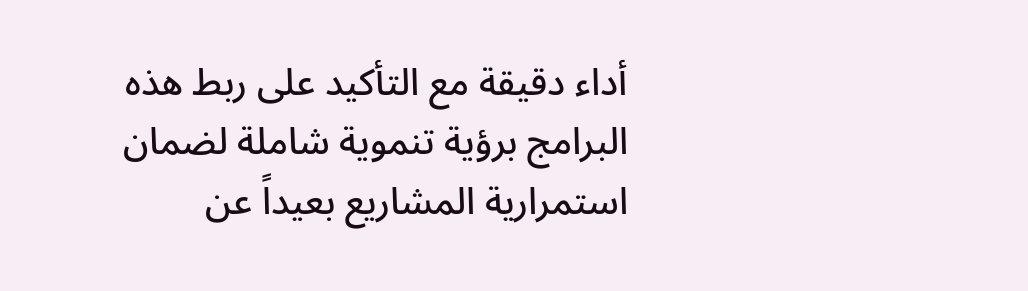أداء دقيقة مع التأكيد على ربط هذه البرامج برؤية تنموية شاملة لضمان استمرارية المشاريع بعيداً عن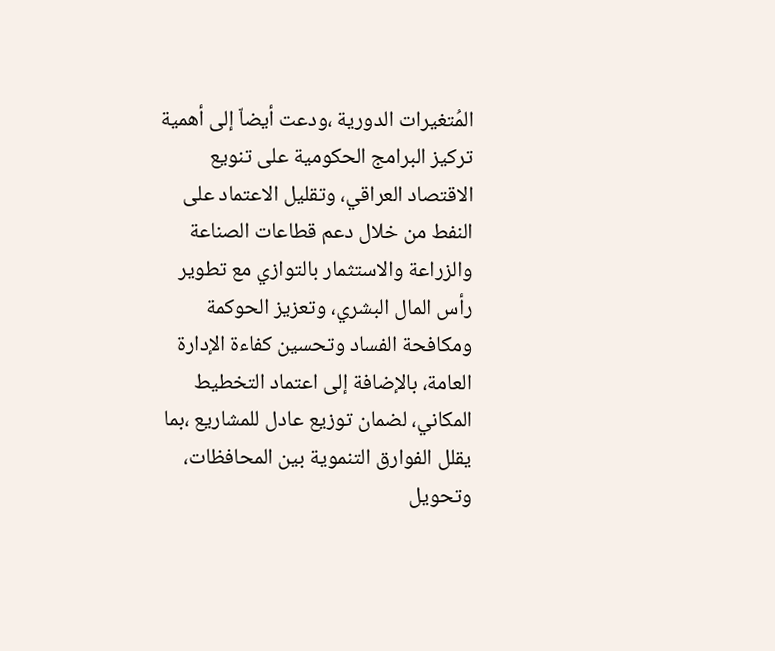المُتغيرات الدورية ،ودعت أيضاّ إلى أهمية تركيز البرامج الحكومية على تنويع الاقتصاد العراقي، وتقليل الاعتماد على النفط من خلال دعم قطاعات الصناعة والزراعة والاستثمار بالتوازي مع تطوير رأس المال البشري، وتعزيز الحوكمة ومكافحة الفساد وتحسين كفاءة الإدارة العامة، بالإضافة إلى اعتماد التخطيط المكاني، لضمان توزيع عادل للمشاريع ،بما يقلل الفوارق التنموية بين المحافظات، وتحويل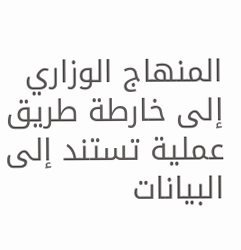المنهاج الوزاري إلى خارطة طريق عملية تستند إلى البيانات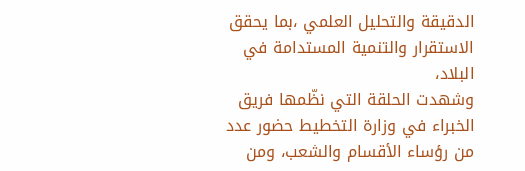الدقيقة والتحليل العلمي ،بما يحقق الاستقرار والتنمية المستدامة في البلاد،
وشهدت الحلقة التي نظّمها فريق الخبراء في وزارة التخطيط حضور عدد من رؤساء الأقسام والشعب، ومن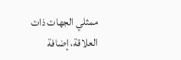ممثلي الجهات ذات العلاقة، إضافة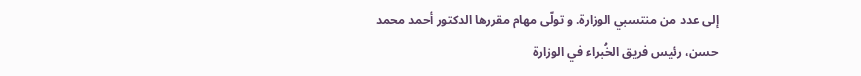إلى عدد من منتسبي الوزارة. و تولّى مهام مقررها الدكتور أحمد محمد حسن، رئيس فريق الخُبراء في الوزارة